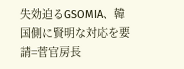失効迫るGSOMIA、韓国側に賢明な対応を要請=菅官房長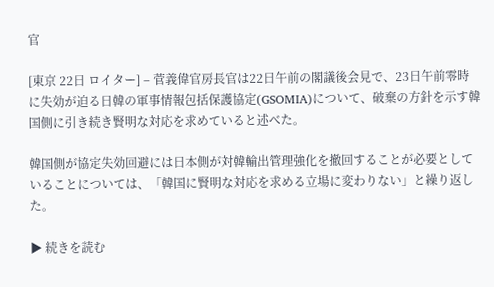官

[東京 22日 ロイター] – 菅義偉官房長官は22日午前の閣議後会見で、23日午前零時に失効が迫る日韓の軍事情報包括保護協定(GSOMIA)について、破棄の方針を示す韓国側に引き続き賢明な対応を求めていると述べた。

韓国側が協定失効回避には日本側が対韓輸出管理強化を撤回することが必要としていることについては、「韓国に賢明な対応を求める立場に変わりない」と繰り返した。

▶ 続きを読む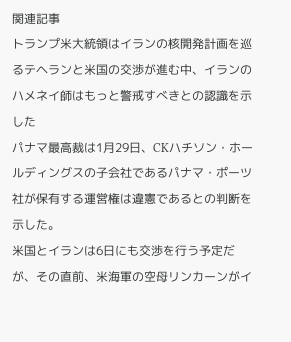関連記事
トランプ米大統領はイランの核開発計画を巡るテヘランと米国の交渉が進む中、イランのハメネイ師はもっと警戒すべきとの認識を示した
パナマ最高裁は1月29日、CKハチソン・ホールディングスの子会社であるパナマ・ポーツ社が保有する運営権は違憲であるとの判断を示した。
米国とイランは6日にも交渉を行う予定だが、その直前、米海軍の空母リンカーンがイ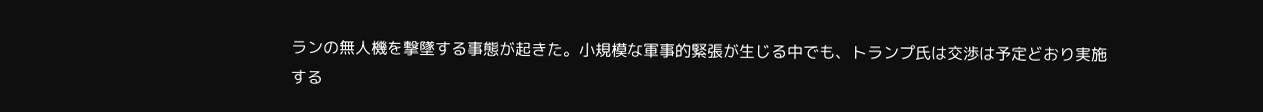ランの無人機を撃墜する事態が起きた。小規模な軍事的緊張が生じる中でも、トランプ氏は交渉は予定どおり実施する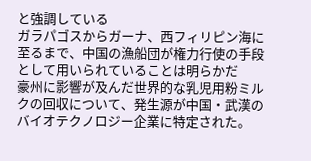と強調している
ガラパゴスからガーナ、西フィリピン海に至るまで、中国の漁船団が権力行使の手段として用いられていることは明らかだ
豪州に影響が及んだ世界的な乳児用粉ミルクの回収について、発生源が中国・武漢のバイオテクノロジー企業に特定された。